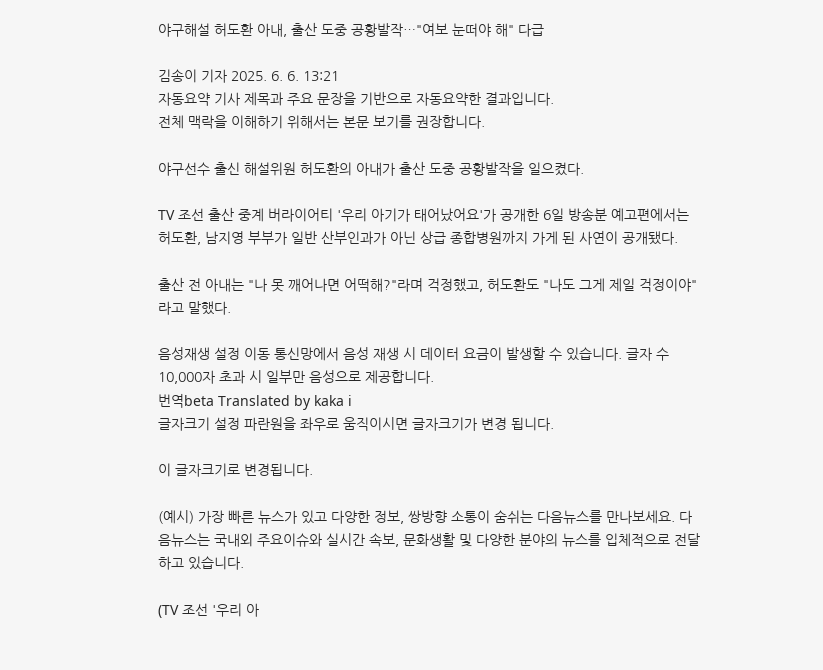야구해설 허도환 아내, 출산 도중 공황발작…"여보 눈떠야 해" 다급

김송이 기자 2025. 6. 6. 13:21
자동요약 기사 제목과 주요 문장을 기반으로 자동요약한 결과입니다.
전체 맥락을 이해하기 위해서는 본문 보기를 권장합니다.

야구선수 출신 해설위원 허도환의 아내가 출산 도중 공황발작을 일으켰다.

TV 조선 출산 중계 버라이어티 '우리 아기가 태어났어요'가 공개한 6일 방송분 예고편에서는 허도환, 남지영 부부가 일반 산부인과가 아닌 상급 종합병원까지 가게 된 사연이 공개됐다.

출산 전 아내는 "나 못 깨어나면 어떡해?"라며 걱정했고, 허도환도 "나도 그게 제일 걱정이야"라고 말했다.

음성재생 설정 이동 통신망에서 음성 재생 시 데이터 요금이 발생할 수 있습니다. 글자 수 10,000자 초과 시 일부만 음성으로 제공합니다.
번역beta Translated by kaka i
글자크기 설정 파란원을 좌우로 움직이시면 글자크기가 변경 됩니다.

이 글자크기로 변경됩니다.

(예시) 가장 빠른 뉴스가 있고 다양한 정보, 쌍방향 소통이 숨쉬는 다음뉴스를 만나보세요. 다음뉴스는 국내외 주요이슈와 실시간 속보, 문화생활 및 다양한 분야의 뉴스를 입체적으로 전달하고 있습니다.

(TV 조선 '우리 아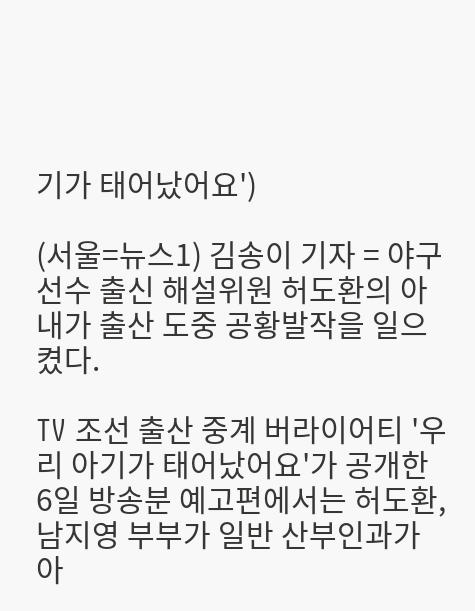기가 태어났어요')

(서울=뉴스1) 김송이 기자 = 야구선수 출신 해설위원 허도환의 아내가 출산 도중 공황발작을 일으켰다.

TV 조선 출산 중계 버라이어티 '우리 아기가 태어났어요'가 공개한 6일 방송분 예고편에서는 허도환, 남지영 부부가 일반 산부인과가 아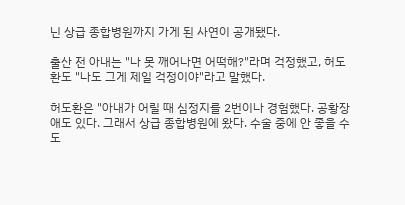닌 상급 종합병원까지 가게 된 사연이 공개됐다.

출산 전 아내는 "나 못 깨어나면 어떡해?"라며 걱정했고, 허도환도 "나도 그게 제일 걱정이야"라고 말했다.

허도환은 "아내가 어릴 때 심정지를 2번이나 경험했다. 공황장애도 있다. 그래서 상급 종합병원에 왔다. 수술 중에 안 좋을 수도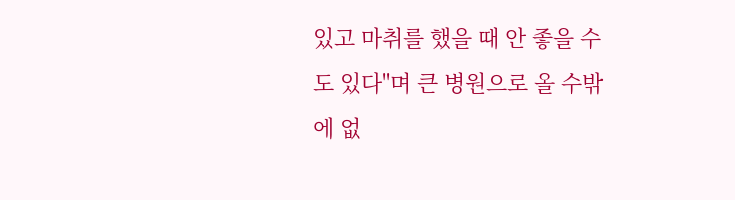있고 마취를 했을 때 안 좋을 수도 있다"며 큰 병원으로 올 수밖에 없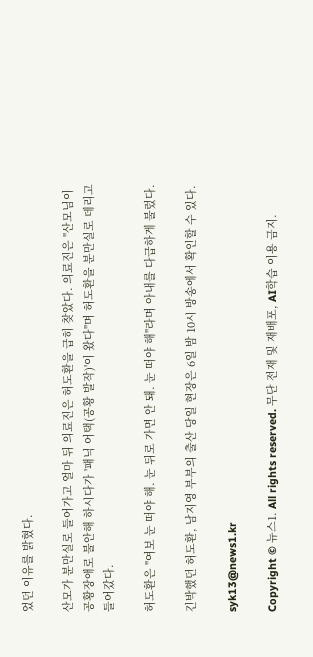었던 이유를 밝혔다.

산모가 분만실로 들어가고 얼마 뒤 의료진은 허도환을 급히 찾았다. 의료진은 "산모님이 공황장애로 불안해 하시다가 '패닉 어택(공황 발작)'이 왔다"며 허도환을 분만실로 데리고 들어갔다.

허도환은 "여보 눈 떠야 해. 눈 뒤로 가면 안 돼. 눈 떠야 해"라며 아내를 다급하게 불렀다.

긴박했던 허도환, 남지영 부부의 출산 당일 현장은 6일 밤 10시 방송에서 확인할 수 있다.

syk13@news1.kr

Copyright © 뉴스1. All rights reserved. 무단 전재 및 재배포, AI학습 이용 금지.